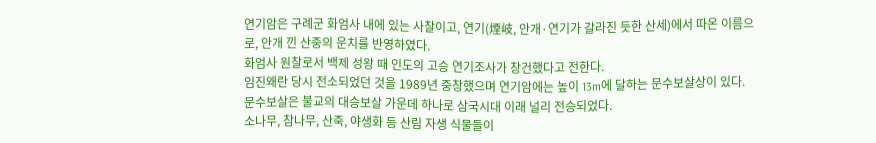연기암은 구례군 화엄사 내에 있는 사찰이고, 연기(煙岐, 안개·연기가 갈라진 듯한 산세)에서 따온 이름으로, 안개 낀 산중의 운치를 반영하였다.
화엄사 원찰로서 백제 성왕 때 인도의 고승 연기조사가 창건했다고 전한다.
임진왜란 당시 전소되었던 것을 1989년 중창했으며 연기암에는 높이 13m에 달하는 문수보살상이 있다.
문수보살은 불교의 대승보살 가운데 하나로 삼국시대 이래 널리 전승되었다.
소나무, 참나무, 산죽, 야생화 등 산림 자생 식물들이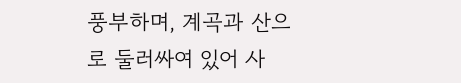풍부하며, 계곡과 산으로 둘러싸여 있어 사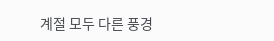계절 모두 다른 풍경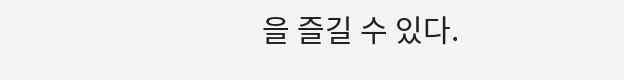을 즐길 수 있다.